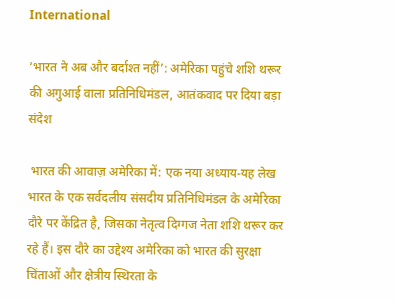International

‘भारत ने अब और बर्दाश्त नहीं’: अमेरिका पहुंचे शशि थरूर की अगुआई वाला प्रतिनिधिमंडल, आतंकवाद पर दिया बड़ा संदेश

 भारत की आवाज़ अमेरिका में: एक नया अध्याय-यह लेख भारत के एक सर्वदलीय संसदीय प्रतिनिधिमंडल के अमेरिका दौरे पर केंद्रित है, जिसका नेतृत्व दिग्गज नेता शशि थरूर कर रहे हैं। इस दौरे का उद्देश्य अमेरिका को भारत की सुरक्षा चिंताओं और क्षेत्रीय स्थिरता के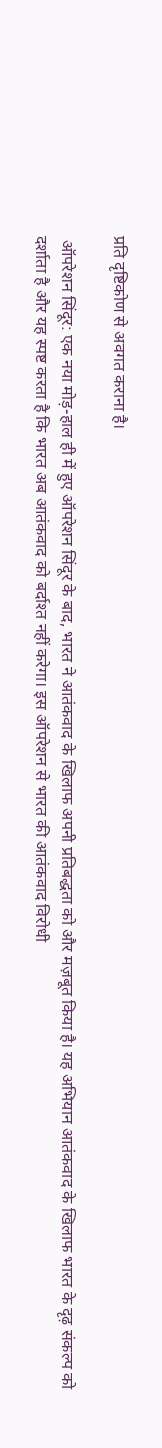प्रति दृष्टिकोण से अवगत कराना है।

 ऑपरेशन सिंदूर: एक नया मोड़-हाल ही में हुए ऑपरेशन सिंदूर के बाद, भारत ने आतंकवाद के खिलाफ अपनी प्रतिबद्धता को और मज़बूत किया है। यह अभियान आतंकवाद के खिलाफ भारत के दृढ़ संकल्प को दर्शाता है और यह स्पष्ट करता है कि भारत अब आतंकवाद को बर्दाश्त नहीं करेगा। इस ऑपरेशन से भारत की आतंकवाद विरोधी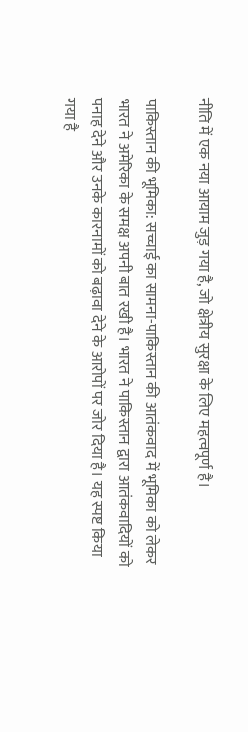नीति में एक नया आयाम जुड़ गया है, जो क्षेत्रीय सुरक्षा के लिए महत्वपूर्ण है।

पाकिस्तान की भूमिका: सच्चाई का सामना-पाकिस्तान की आतंकवाद में भूमिका को लेकर भारत ने अमेरिका के समक्ष अपनी बात रखी है। भारत ने पाकिस्तान द्वारा आतंकवादियों को पनाह देने और उनके कारनामों को बढ़ावा देने के आरोपों पर जोर दिया है। यह स्पष्ट किया गया है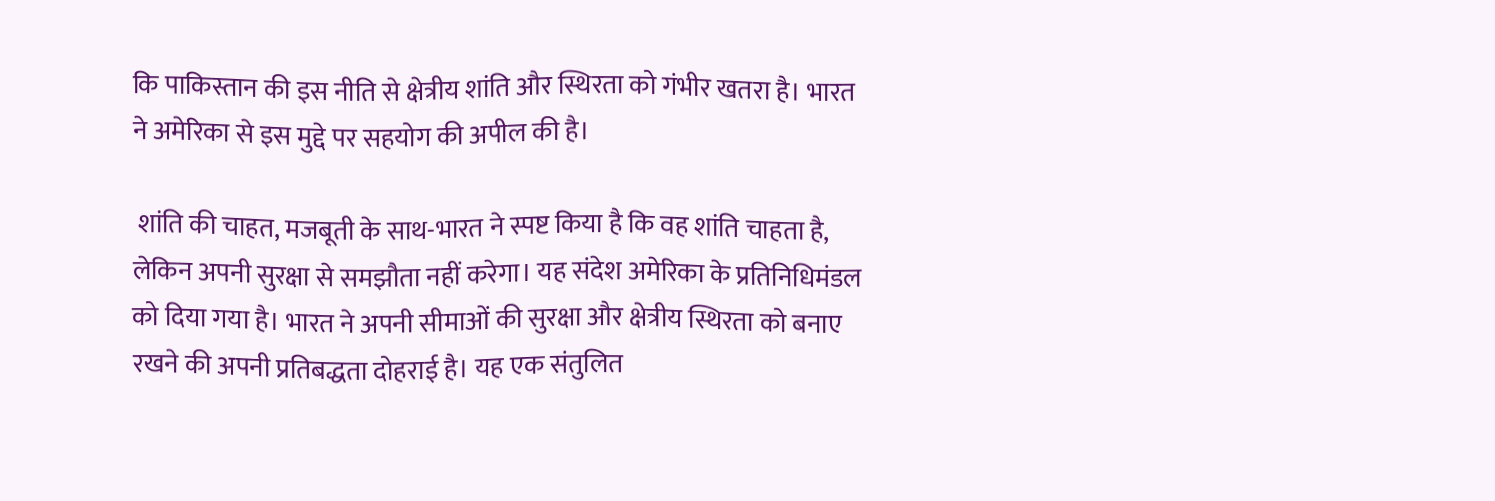कि पाकिस्तान की इस नीति से क्षेत्रीय शांति और स्थिरता को गंभीर खतरा है। भारत ने अमेरिका से इस मुद्दे पर सहयोग की अपील की है।

 शांति की चाहत, मजबूती के साथ-भारत ने स्पष्ट किया है कि वह शांति चाहता है, लेकिन अपनी सुरक्षा से समझौता नहीं करेगा। यह संदेश अमेरिका के प्रतिनिधिमंडल को दिया गया है। भारत ने अपनी सीमाओं की सुरक्षा और क्षेत्रीय स्थिरता को बनाए रखने की अपनी प्रतिबद्धता दोहराई है। यह एक संतुलित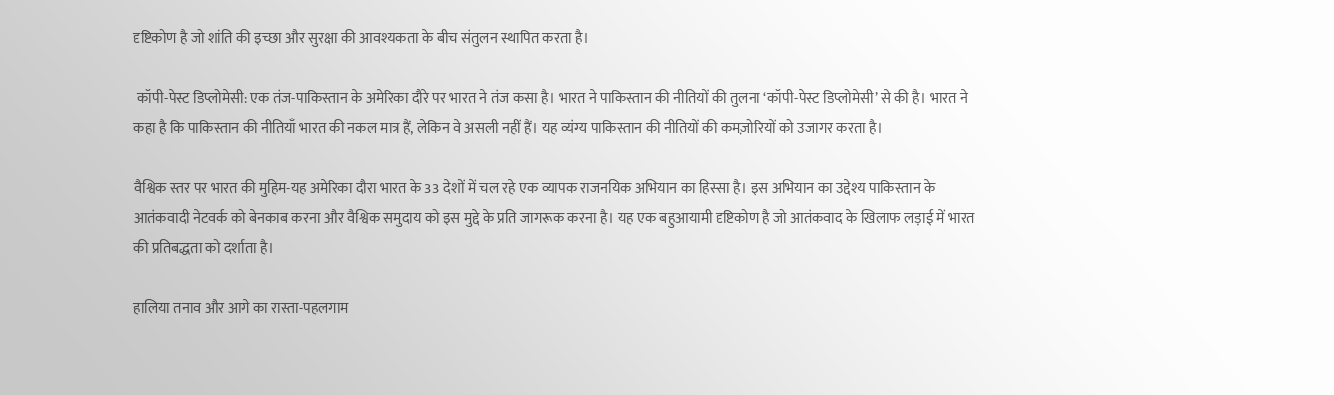दृष्टिकोण है जो शांति की इच्छा और सुरक्षा की आवश्यकता के बीच संतुलन स्थापित करता है।

 कॉपी-पेस्ट डिप्लोमेसी: एक तंज-पाकिस्तान के अमेरिका दौरे पर भारत ने तंज कसा है। भारत ने पाकिस्तान की नीतियों की तुलना ‘कॉपी-पेस्ट डिप्लोमेसी’ से की है। भारत ने कहा है कि पाकिस्तान की नीतियाँ भारत की नकल मात्र हैं, लेकिन वे असली नहीं हैं। यह व्यंग्य पाकिस्तान की नीतियों की कमज़ोरियों को उजागर करता है।

वैश्विक स्तर पर भारत की मुहिम-यह अमेरिका दौरा भारत के 33 देशों में चल रहे एक व्यापक राजनयिक अभियान का हिस्सा है। इस अभियान का उद्देश्य पाकिस्तान के आतंकवादी नेटवर्क को बेनकाब करना और वैश्विक समुदाय को इस मुद्दे के प्रति जागरूक करना है। यह एक बहुआयामी दृष्टिकोण है जो आतंकवाद के खिलाफ लड़ाई में भारत की प्रतिबद्धता को दर्शाता है।

हालिया तनाव और आगे का रास्ता-पहलगाम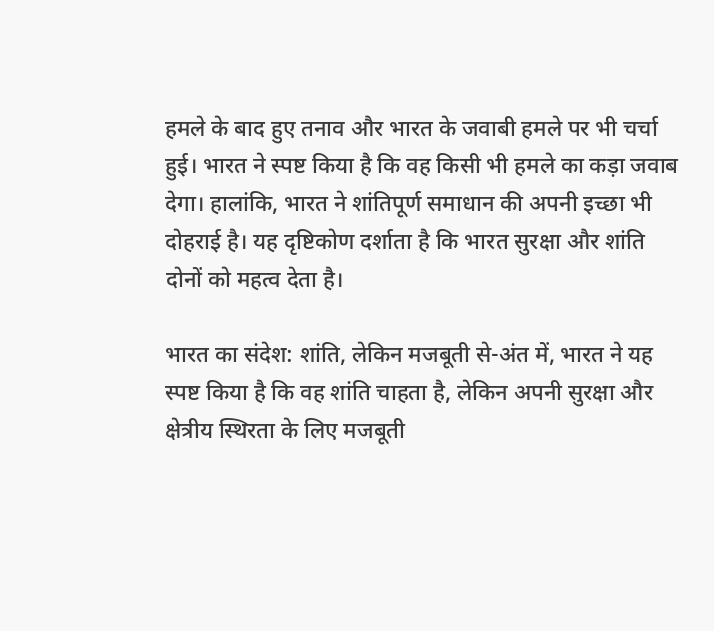हमले के बाद हुए तनाव और भारत के जवाबी हमले पर भी चर्चा हुई। भारत ने स्पष्ट किया है कि वह किसी भी हमले का कड़ा जवाब देगा। हालांकि, भारत ने शांतिपूर्ण समाधान की अपनी इच्छा भी दोहराई है। यह दृष्टिकोण दर्शाता है कि भारत सुरक्षा और शांति दोनों को महत्व देता है।

भारत का संदेश: शांति, लेकिन मजबूती से-अंत में, भारत ने यह स्पष्ट किया है कि वह शांति चाहता है, लेकिन अपनी सुरक्षा और क्षेत्रीय स्थिरता के लिए मजबूती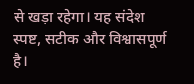से खड़ा रहेगा। यह संदेश स्पष्ट, सटीक और विश्वासपूर्ण है।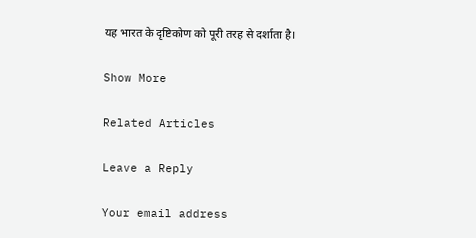यह भारत के दृष्टिकोण को पूरी तरह से दर्शाता है।

Show More

Related Articles

Leave a Reply

Your email address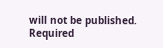will not be published. Required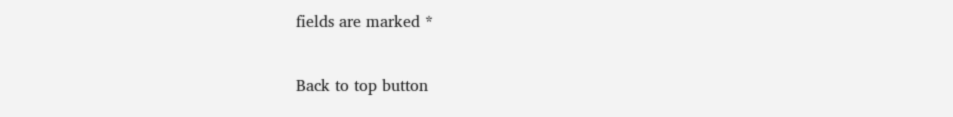fields are marked *

Back to top button